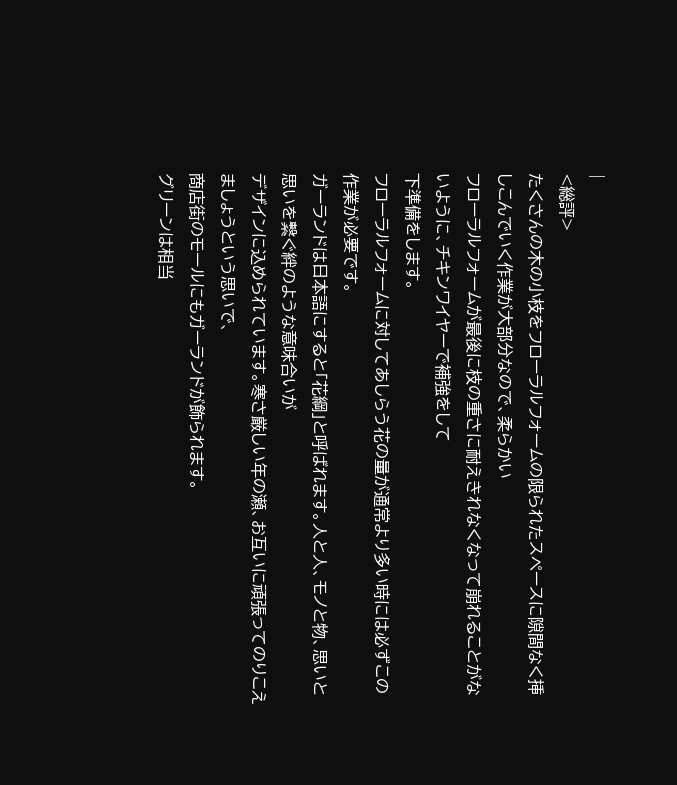|
<総評>
たくさんの木の小枝をフローラルフォームの限られたスペースに隙間なく挿しこんでいく作業が大部分なので、柔らかい
フローラルフォームが最後に枝の重さに耐えきれなくなって崩れることがないように、チキンワイヤーで補強をして
下準備をします。
フローラルフォームに対してあしらう花の量が通常より多い時には必ずこの作業が必要です。
ガーランドは日本語にすると「花綱」と呼ばれます。人と人、モノと物、思いと思いを繋ぐ絆のような意味合いが
デザインに込められています。寒さ厳しい年の瀬、お互いに頑張ってのりこえましょうという思いで、
商店街のモールにもガーランドが飾られます。
グリーンは相当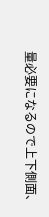量必要になるので上下側面、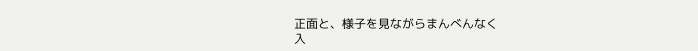正面と、様子を見ながらまんべんなく
入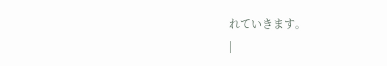れていきます。
|